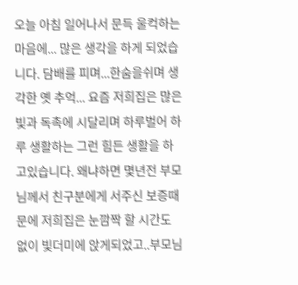오늘 아침 일어나서 문득 울컥하는 마음에... 많은 생각을 하게 되었습니다. 담배를 피며...한숨을쉬며 생각한 옛 추억... 요즘 저희집은 많은 빛과 독촉에 시달리며 하루벌어 하루 생활하는 그런 힘든 생활을 하고있습니다. 왜냐하면 몇년전 부모님께서 친구분에게 서주신 보증때문에 저희집은 눈깜짝 할 시간도 없이 빛더미에 앉게되었고..부모님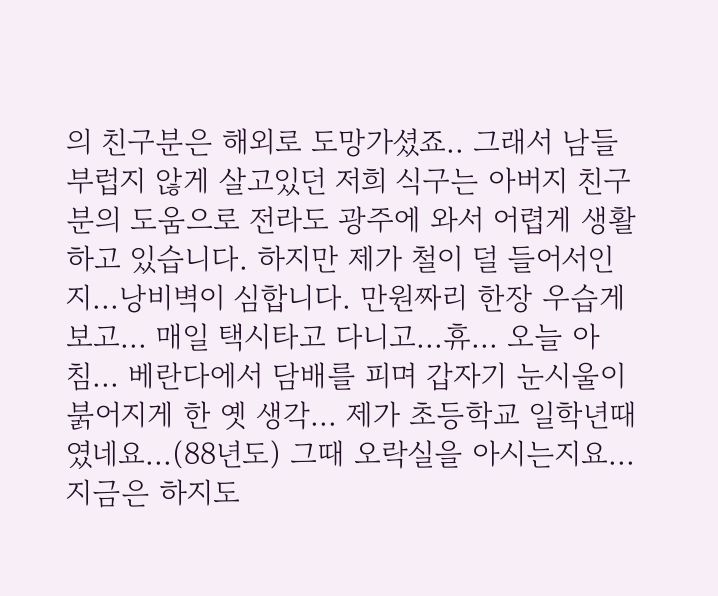의 친구분은 해외로 도망가셨죠.. 그래서 남들 부럽지 않게 살고있던 저희 식구는 아버지 친구분의 도움으로 전라도 광주에 와서 어렵게 생활하고 있습니다. 하지만 제가 철이 덜 들어서인지...낭비벽이 심합니다. 만원짜리 한장 우습게 보고... 매일 택시타고 다니고...휴... 오늘 아침... 베란다에서 담배를 피며 갑자기 눈시울이 붉어지게 한 옛 생각... 제가 초등학교 일학년때 였네요...(88년도) 그때 오락실을 아시는지요... 지금은 하지도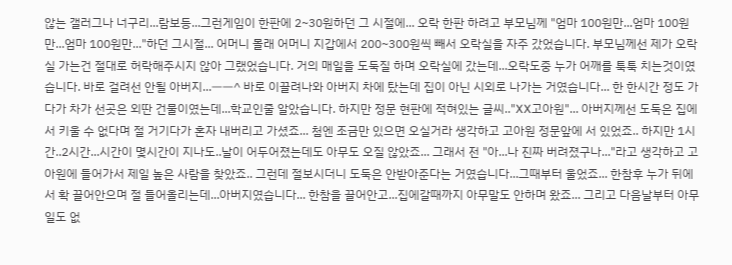않는 갤러그나 너구리...람보등...그런게임이 한판에 2~30원하던 그 시절에... 오락 한판 하려고 부모님께 "엄마 100원만...엄마 100원만...엄마 100원만..."하던 그시절... 어머니 몰래 어머니 지갑에서 200~300원씩 빼서 오락실을 자주 갔었습니다. 부모님께선 제가 오락실 가는건 절대로 허락해주시지 않아 그랬었습니다. 거의 매일을 도둑질 하며 오락실에 갔는데...오락도중 누가 어깨를 툭툭 치는것이였습니다. 바로 걸려선 안될 아버지...ㅡㅡ^ 바로 이끌려나와 아버지 차에 탔는데 집이 아닌 시외로 나가는 거였습니다... 한 한시간 정도 가다가 차가 선곳은 외딴 건물이였는데...학교인줄 알았습니다. 하지만 정문 현판에 적혀있는 글씨.."XX고아원"... 아버지께선 도둑은 집에서 키울 수 없다며 절 거기다가 혼자 내버리고 가셨죠... 첨엔 조금만 있으면 오실거라 생각하고 고아원 정문앞에 서 있었죠.. 하지만 1시간..2시간...시간이 몇시간이 지나도..날이 어두어졌는데도 아무도 오질 않았죠... 그래서 전 "아...나 진짜 버려졌구나..."라고 생각하고 고아원에 들어가서 제일 높은 사람을 찾았죠.. 그런데 절보시더니 도둑은 안받아준다는 거였습니다...그때부터 울었죠... 한참후 누가 뒤에서 확 끌어안으며 절 들어올리는데...아버지였습니다... 한참을 끌어안고...집에갈때까지 아무말도 안하며 왔죠... 그리고 다음날부터 아무일도 없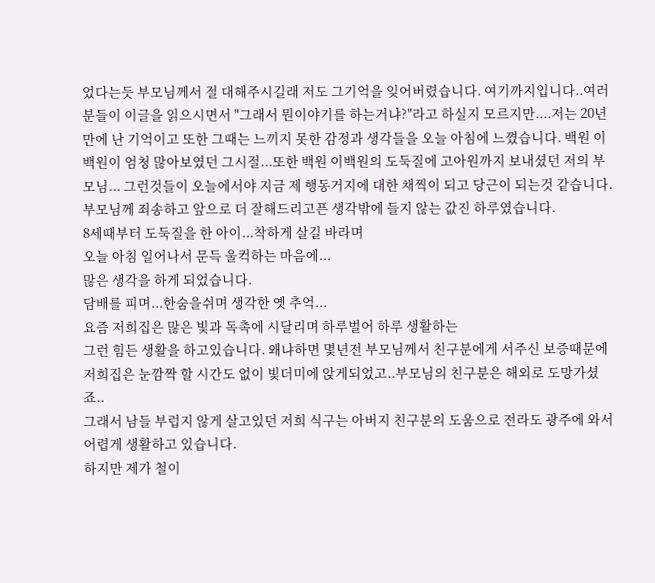었다는듯 부모님께서 절 대해주시길래 저도 그기억을 잊어버렸습니다. 여기까지입니다..여러분들이 이글을 읽으시면서 "그래서 뭔이야기를 하는거냐?"라고 하실지 모르지만....저는 20년만에 난 기억이고 또한 그때는 느끼지 못한 감정과 생각들을 오늘 아침에 느꼈습니다. 백원 이백원이 엄청 많아보였던 그시절...또한 백원 이백원의 도둑질에 고아원까지 보내셨던 저의 부모님... 그런것들이 오늘에서야 지금 제 행동거지에 대한 채찍이 되고 당근이 되는것 같습니다. 부모님께 죄송하고 앞으로 더 잘해드리고픈 생각밖에 들지 않는 값진 하루였습니다.
8세때부터 도둑질을 한 아이...착하게 살길 바라며
오늘 아침 일어나서 문득 울컥하는 마음에...
많은 생각을 하게 되었습니다.
담배를 피며...한숨을쉬며 생각한 옛 추억...
요즘 저희집은 많은 빛과 독촉에 시달리며 하루벌어 하루 생활하는
그런 힘든 생활을 하고있습니다. 왜냐하면 몇년전 부모님께서 친구분에게 서주신 보증때문에
저희집은 눈깜짝 할 시간도 없이 빛더미에 앉게되었고..부모님의 친구분은 해외로 도망가셨죠..
그래서 남들 부럽지 않게 살고있던 저희 식구는 아버지 친구분의 도움으로 전라도 광주에 와서
어렵게 생활하고 있습니다.
하지만 제가 철이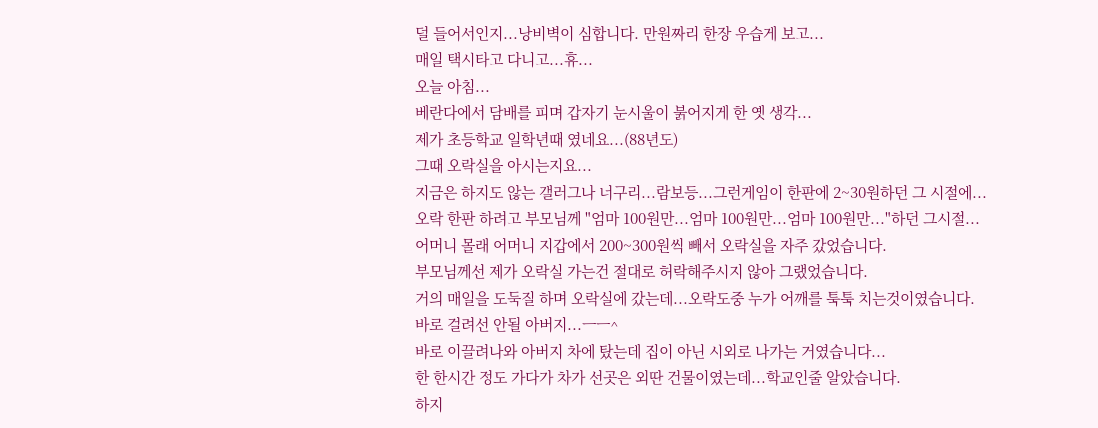덜 들어서인지...낭비벽이 심합니다. 만원짜리 한장 우습게 보고...
매일 택시타고 다니고...휴...
오늘 아침...
베란다에서 담배를 피며 갑자기 눈시울이 붉어지게 한 옛 생각...
제가 초등학교 일학년때 였네요...(88년도)
그때 오락실을 아시는지요...
지금은 하지도 않는 갤러그나 너구리...람보등...그런게임이 한판에 2~30원하던 그 시절에...
오락 한판 하려고 부모님께 "엄마 100원만...엄마 100원만...엄마 100원만..."하던 그시절...
어머니 몰래 어머니 지갑에서 200~300원씩 빼서 오락실을 자주 갔었습니다.
부모님께선 제가 오락실 가는건 절대로 허락해주시지 않아 그랬었습니다.
거의 매일을 도둑질 하며 오락실에 갔는데...오락도중 누가 어깨를 툭툭 치는것이였습니다.
바로 걸려선 안될 아버지...ㅡㅡ^
바로 이끌려나와 아버지 차에 탔는데 집이 아닌 시외로 나가는 거였습니다...
한 한시간 정도 가다가 차가 선곳은 외딴 건물이였는데...학교인줄 알았습니다.
하지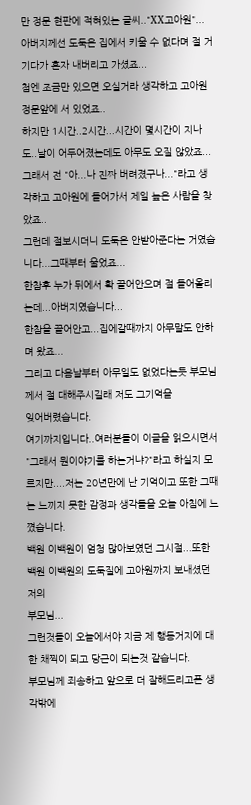만 정문 현판에 적혀있는 글씨.."XX고아원"...
아버지께선 도둑은 집에서 키울 수 없다며 절 거기다가 혼자 내버리고 가셨죠...
첨엔 조금만 있으면 오실거라 생각하고 고아원 정문앞에 서 있었죠..
하지만 1시간..2시간...시간이 몇시간이 지나도..날이 어두어졌는데도 아무도 오질 않았죠...
그래서 전 "아...나 진짜 버려졌구나..."라고 생각하고 고아원에 들어가서 제일 높은 사람을 찾았죠..
그런데 절보시더니 도둑은 안받아준다는 거였습니다...그때부터 울었죠...
한참후 누가 뒤에서 확 끌어안으며 절 들어올리는데...아버지였습니다...
한참을 끌어안고...집에갈때까지 아무말도 안하며 왔죠...
그리고 다음날부터 아무일도 없었다는듯 부모님께서 절 대해주시길래 저도 그기억을
잊어버렸습니다.
여기까지입니다..여러분들이 이글을 읽으시면서 "그래서 뭔이야기를 하는거냐?"라고 하실지 모르지만....저는 20년만에 난 기억이고 또한 그때는 느끼지 못한 감정과 생각들을 오늘 아침에 느꼈습니다.
백원 이백원이 엄청 많아보였던 그시절...또한 백원 이백원의 도둑질에 고아원까지 보내셨던 저의
부모님...
그런것들이 오늘에서야 지금 제 행동거지에 대한 채찍이 되고 당근이 되는것 같습니다.
부모님께 죄송하고 앞으로 더 잘해드리고픈 생각밖에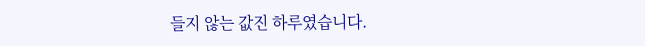들지 않는 값진 하루였습니다.